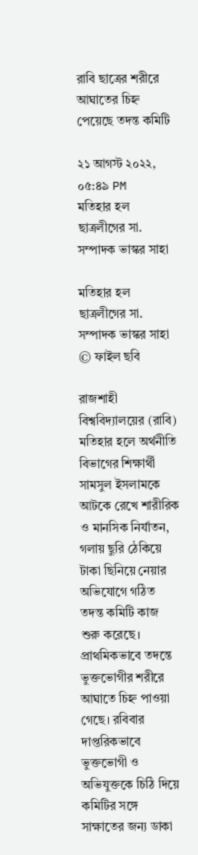রাবি ছাত্রের শরীরে আঘাতের চিহ্ন পেয়েছে তদন্ত কমিটি

২১ আগস্ট ২০২২, ০৫:৪৯ PM
মতিহার হল ছাত্রলীগের সা. সম্পাদক ভাস্কর সাহা

মতিহার হল ছাত্রলীগের সা. সম্পাদক ভাস্কর সাহা © ফাইল ছবি

রাজশাহী বিশ্ববিদ্যালয়ের (রাবি) মতিহার হলে অর্থনীতি বিভাগের শিক্ষার্থী সামসুল ইসলামকে আটকে রেখে শারীরিক ও মানসিক নির্যাতন, গলায় ছুরি ঠেকিয়ে টাকা ছিনিয়ে নেয়ার অভিযোগে গঠিত তদন্ত কমিটি কাজ শুরু করেছে। প্রাথমিকভাবে তদন্তে ভুক্তভোগীর শরীরে আঘাতে চিহ্ন পাওয়া গেছে। রবিবার দাপ্তরিকভাবে ভুক্তভোগী ও অভিযুক্তকে চিঠি দিয়ে কমিটির সঙ্গে সাক্ষাতের জন্য ডাকা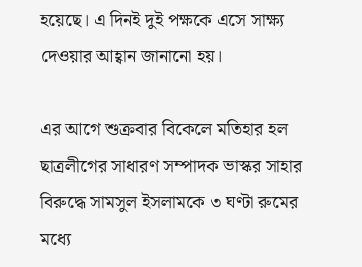হয়েছে। এ দিনই দুই পক্ষকে এসে সাক্ষ্য দেওয়ার আহ্বান জানানো হয়।

এর আগে শুক্রবার বিকেলে মতিহার হল ছাত্রলীগের সাধারণ সম্পাদক ভাস্কর সাহার বিরুদ্ধে সামসুল ইসলামকে ৩ ঘণ্টা রুমের মধ্যে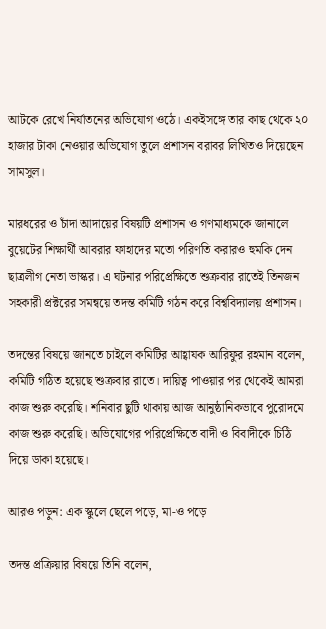আটকে রেখে নির্যাতনের অভিযোগ ওঠে। একইসঙ্গে তার কাছ থেকে ২০ হাজার টাকা নেওয়ার অভিযোগ তুলে প্রশাসন বরাবর লিখিতও দিয়েছেন সামসুল।

মারধরের ও চাঁদা আদায়ের বিষয়টি প্রশাসন ও গণমাধ্যমকে জানালে বুয়েটের শিক্ষার্থী আবরার ফাহাদের মতো পরিণতি করারও হুমকি দেন ছাত্রলীগ নেতা ভাস্কর। এ ঘটনার পরিপ্রেক্ষিতে শুক্রবার রাতেই তিনজন সহকারী প্রক্টরের সমন্বয়ে তদন্ত কমিটি গঠন করে বিশ্ববিদ্যালয় প্রশাসন।

তদন্তের বিষয়ে জানতে চাইলে কমিটির আহ্বাযক আরিফুর রহমান বলেন, কমিটি গঠিত হয়েছে শুক্রবার রাতে। দায়িত্ব পাওয়ার পর থেকেই আমরা কাজ শুরু করেছি। শনিবার ছুটি থাকায় আজ আনুষ্ঠানিকভাবে পুরোদমে কাজ শুরু করেছি। অভিযোগের পরিপ্রেক্ষিতে বাদী ও বিবাদীকে চিঠি দিয়ে ডাকা হয়েছে।

আরও পড়ুন: এক স্কুলে ছেলে পড়ে, মা-ও পড়ে

তদন্ত প্রক্রিয়ার বিষয়ে তিনি বলেন,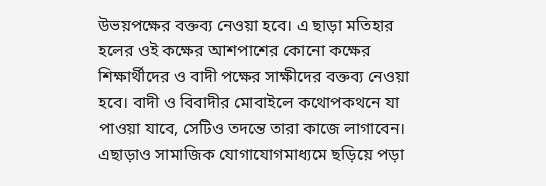উভয়পক্ষের বক্তব্য নেওয়া হবে। এ ছাড়া মতিহার হলের ওই কক্ষের আশপাশের কোনো কক্ষের শিক্ষার্থীদের ও বাদী পক্ষের সাক্ষীদের বক্তব্য নেওয়া হবে। বাদী ও বিবাদীর মোবাইলে কথোপকথনে যা পাওয়া যাবে, সেটিও তদন্তে তারা কাজে লাগাবেন। এছাড়াও সামাজিক যোগাযোগমাধ্যমে ছড়িয়ে পড়া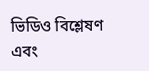ভিডিও বিশ্লেষণ এবং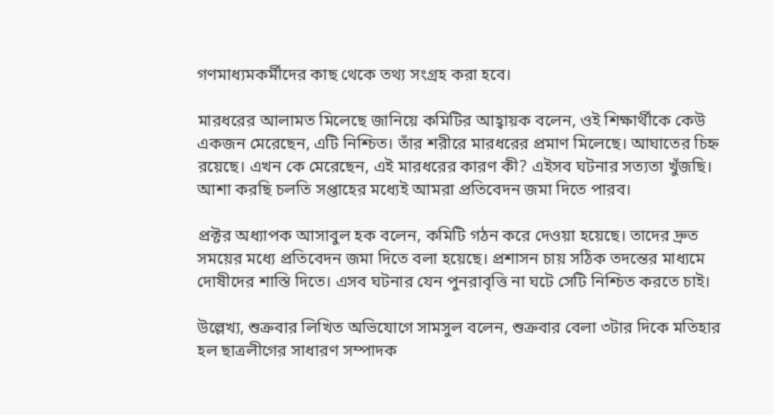গণমাধ্যমকর্মীদের কাছ থেকে তথ্য সংগ্রহ করা হবে।

মারধরের আলামত মিলেছে জানিয়ে কমিটির আহ্বায়ক বলেন, ওই শিক্ষার্থীকে কেউ একজন মেরেছেন, এটি নিশ্চিত। তাঁর শরীরে মারধরের প্রমাণ মিলেছে। আঘাতের চিহ্ন রয়েছে। এখন কে মেরেছেন, এই মারধরের কারণ কী? এইসব ঘটনার সত্যতা খুঁজছি। আশা করছি চলতি সপ্তাহের মধ্যেই আমরা প্রতিবেদন জমা দিতে পারব।

প্রক্টর অধ্যাপক আসাবুল হক বলেন, কমিটি গঠন করে দেওয়া হয়েছে। তাদের দ্রুত সময়ের মধ্যে প্রতিবেদন জমা দিতে বলা হয়েছে। প্রশাসন চায় সঠিক তদন্তের মাধ্যমে দোষীদের শাস্তি দিতে। এসব ঘটনার যেন পুনরাবৃত্তি না ঘটে সেটি নিশ্চিত করতে চাই।

উল্লেখ্য, শুক্রবার লিখিত অভিযোগে সামসুল বলেন, শুক্রবার বেলা ৩টার দিকে মতিহার হল ছাত্রলীগের সাধারণ সম্পাদক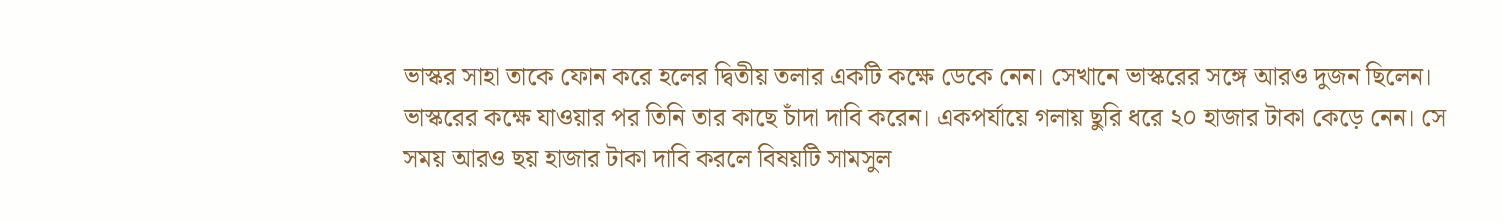ভাস্কর সাহা তাকে ফোন করে হলের দ্বিতীয় তলার একটি কক্ষে ডেকে নেন। সেখানে ভাস্করের সঙ্গে আরও দুজন ছিলেন। ভাস্করের কক্ষে যাওয়ার পর তিনি তার কাছে চাঁদা দাবি করেন। একপর্যায়ে গলায় ছুরি ধরে ২০ হাজার টাকা কেড়ে নেন। সে সময় আরও ছয় হাজার টাকা দাবি করলে বিষয়টি সামসুল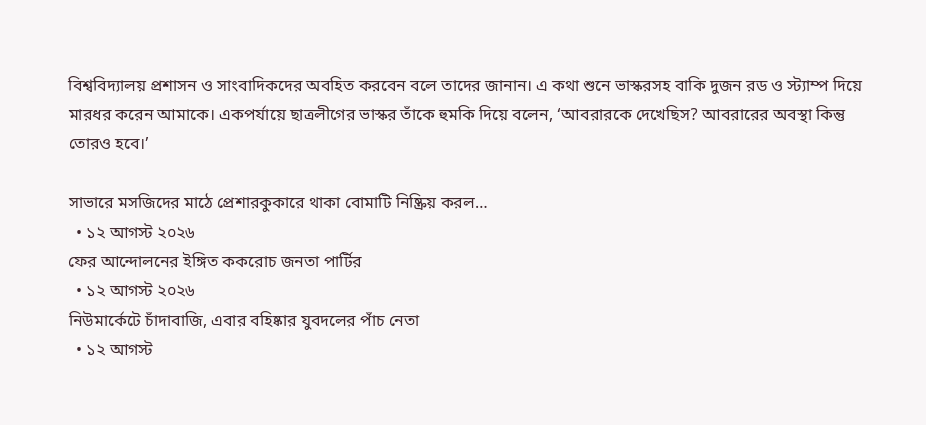বিশ্ববিদ্যালয় প্রশাসন ও সাংবাদিকদের অবহিত করবেন বলে তাদের জানান। এ কথা শুনে ভাস্করসহ বাকি দুজন রড ও স্ট্যাম্প দিয়ে মারধর করেন আমাকে। একপর্যায়ে ছাত্রলীগের ভাস্কর তাঁকে হুমকি দিয়ে বলেন, ‘আবরারকে দেখেছিস? আবরারের অবস্থা কিন্তু তোরও হবে।’

সাভারে মসজিদের মাঠে প্রেশারকুকারে থাকা বোমাটি নিষ্ক্রিয় করল…
  • ১২ আগস্ট ২০২৬
ফের আন্দোলনের ইঙ্গিত ককরোচ জনতা পার্টির
  • ১২ আগস্ট ২০২৬
নিউমার্কেটে চাঁদাবাজি, এবার বহিষ্কার যুবদলের পাঁচ নেতা
  • ১২ আগস্ট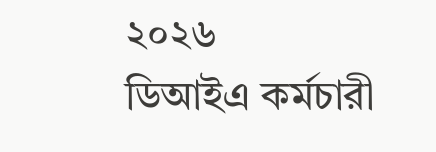২০২৬
ডিআইএ কর্মচারী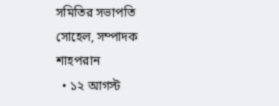সমিতির সভাপতি সোহেল, সম্পাদক শাহপরান
  • ১২ আগস্ট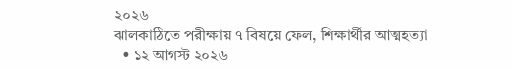২০২৬
ঝালকাঠিতে পরীক্ষায় ৭ বিষয়ে ফেল, শিক্ষার্থীর আত্মহত্যা
  • ১২ আগস্ট ২০২৬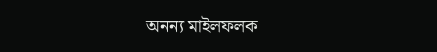অনন্য মাইলফলক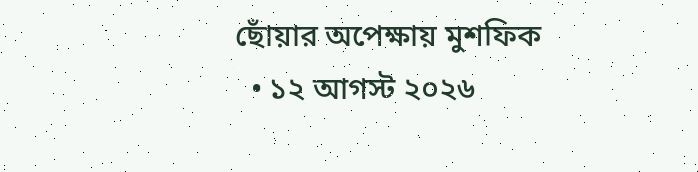ছোঁয়ার অপেক্ষায় মুশফিক
  • ১২ আগস্ট ২০২৬